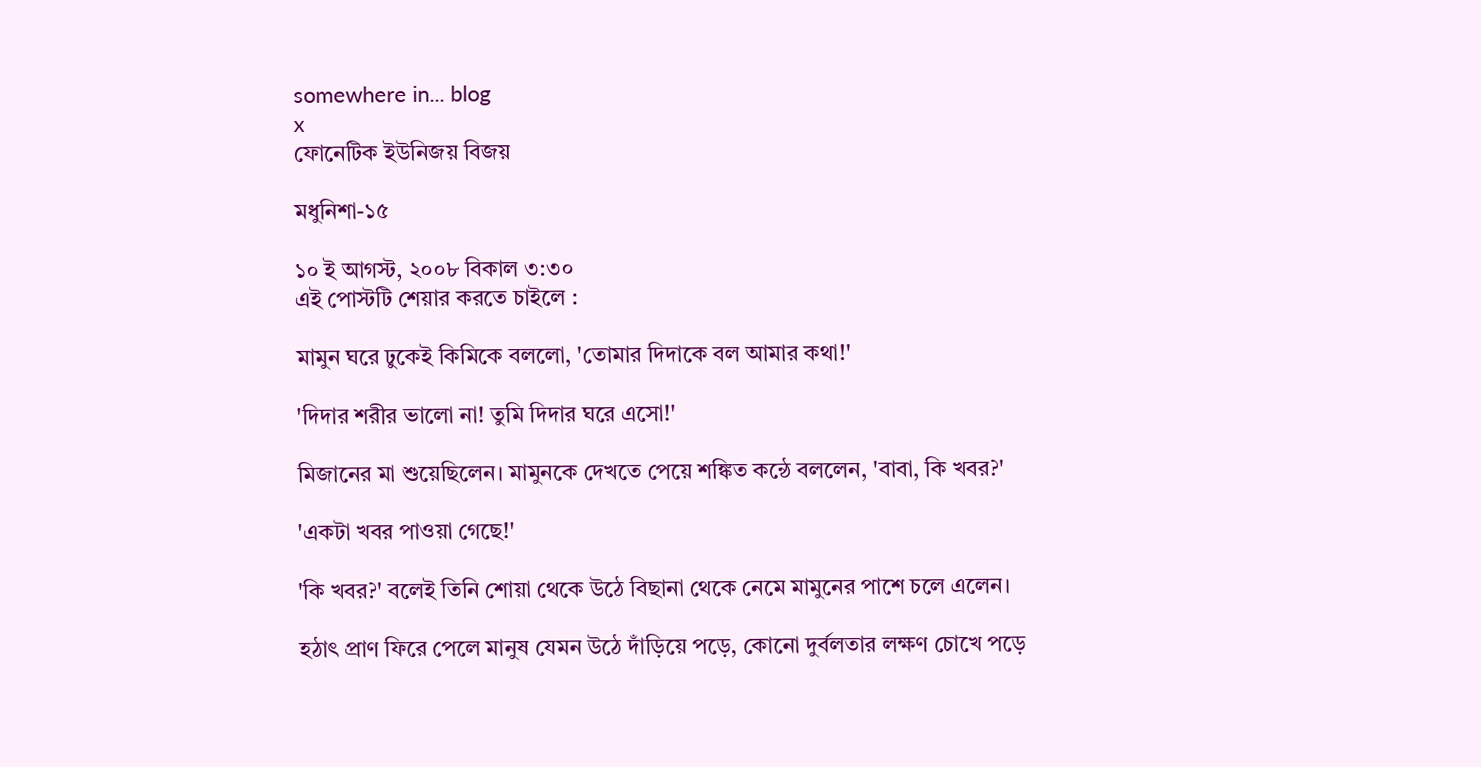somewhere in... blog
x
ফোনেটিক ইউনিজয় বিজয়

মধুনিশা-১৫

১০ ই আগস্ট, ২০০৮ বিকাল ৩:৩০
এই পোস্টটি শেয়ার করতে চাইলে :

মামুন ঘরে ঢুকেই কিমিকে বললো, 'তোমার দিদাকে বল আমার কথা!'

'দিদার শরীর ভালো না! তুমি দিদার ঘরে এসো!'

মিজানের মা শুয়েছিলেন। মামুনকে দেখতে পেয়ে শঙ্কিত কন্ঠে বললেন, 'বাবা, কি খবর?'

'একটা খবর পাওয়া গেছে!'

'কি খবর?' বলেই তিনি শোয়া থেকে উঠে বিছানা থেকে নেমে মামুনের পাশে চলে এলেন।

হঠাৎ প্রাণ ফিরে পেলে মানুষ যেমন উঠে দাঁড়িয়ে পড়ে, কোনো দুর্বলতার লক্ষণ চোখে পড়ে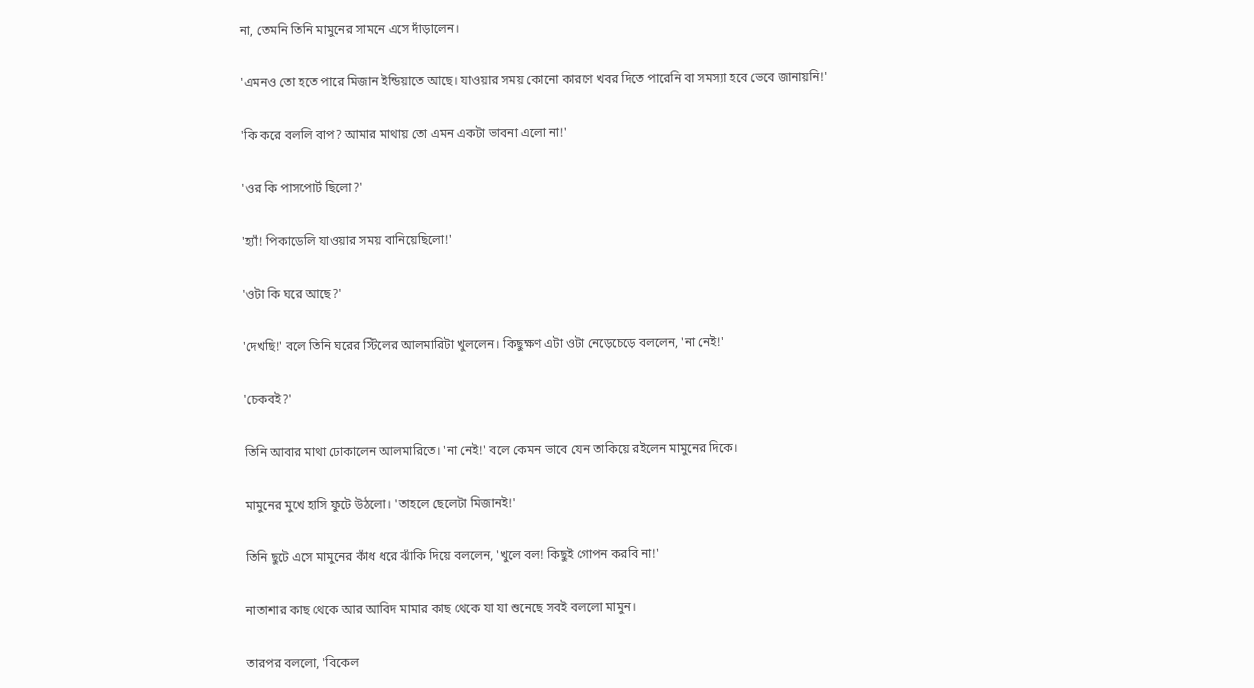না, তেমনি তিনি মামুনের সামনে এসে দাঁড়ালেন।

'এমনও তো হতে পারে মিজান ইন্ডিয়াতে আছে। যাওয়ার সময় কোনো কারণে খবর দিতে পারেনি বা সমস্যা হবে ভেবে জানায়নি!'

'কি করে বললি বাপ? আমার মাথায় তো এমন একটা ভাবনা এলো না!'

'ওর কি পাসপোর্ট ছিলো?'

'হ্যাঁ! পিকাডেলি যাওয়ার সময় বানিয়েছিলো!'

'ওটা কি ঘরে আছে?'

'দেখছি!' বলে তিনি ঘরের স্টিলের আলমারিটা খুললেন। কিছুক্ষণ এটা ওটা নেড়েচেড়ে বললেন, 'না নেই!'

'চেকবই?'

তিনি আবার মাথা ঢোকালেন আলমারিতে। 'না নেই!' বলে কেমন ভাবে যেন তাকিয়ে রইলেন মামুনের দিকে।

মামুনের মুখে হাসি ফুটে উঠলো। 'তাহলে ছেলেটা মিজানই!'

তিনি ছুটে এসে মামুনের কাঁধ ধরে ঝাঁকি দিয়ে বললেন, 'খুলে বল! কিছুই গোপন করবি না!'

নাতাশার কাছ থেকে আর আবিদ মামার কাছ থেকে যা যা শুনেছে সবই বললো মামুন।

তারপর বললো, 'বিকেল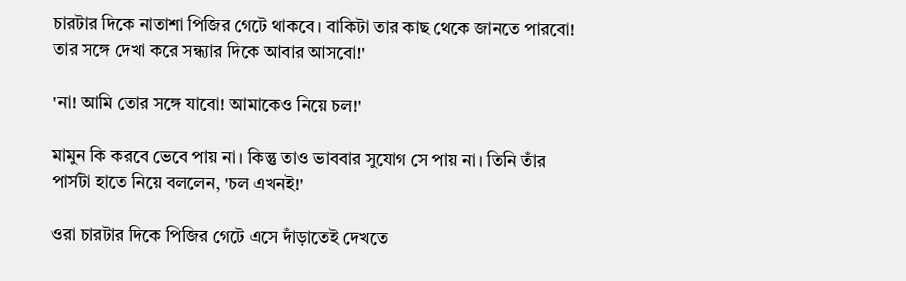চারটার দিকে নাতাশা পিজির গেটে থাকবে। বাকিটা তার কাছ থেকে জানতে পারবো! তার সঙ্গে দেখা করে সন্ধ্যার দিকে আবার আসবো!'

'না! আমি তোর সঙ্গে যাবো! আমাকেও নিয়ে চল!'

মামুন কি করবে ভেবে পায় না। কিন্তু তাও ভাববার সুযোগ সে পায় না। তিনি তাঁর পার্সটা হাতে নিয়ে বললেন, 'চল এখনই!'

ওরা চারটার দিকে পিজির গেটে এসে দাঁড়াতেই দেখতে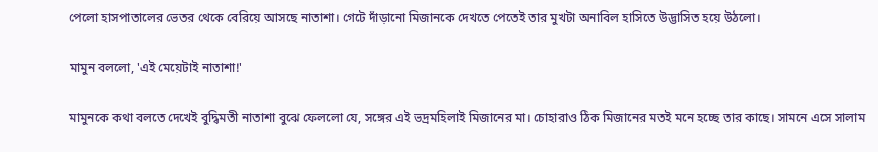পেলো হাসপাতালের ভেতর থেকে বেরিয়ে আসছে নাতাশা। গেটে দাঁড়ানো মিজানকে দেখতে পেতেই তার মুখটা অনাবিল হাসিতে উদ্ভাসিত হয়ে উঠলো।

মামুন বললো, 'এই মেয়েটাই নাতাশা!'

মামুনকে কথা বলতে দেখেই বুদ্ধিমতী নাতাশা বুঝে ফেললো যে, সঙ্গের এই ভদ্রমহিলাই মিজানের মা। চোহারাও ঠিক মিজানের মতই মনে হচ্ছে তার কাছে। সামনে এসে সালাম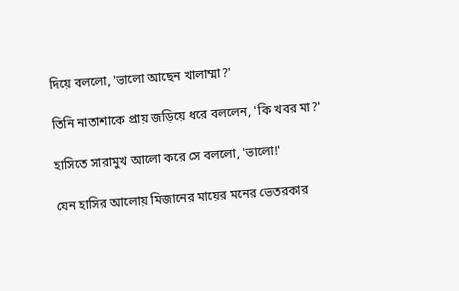দিয়ে বললো, 'ভালো আছেন খালাম্মা?'

তিনি নাতাশাকে প্রায় জড়িয়ে ধরে বললেন, 'কি খবর মা?'

হাসিতে সারামুখ আলো করে সে বললো, 'ভালো!'

যেন হাসির আলোয় মিজানের মায়ের মনের ভেতরকার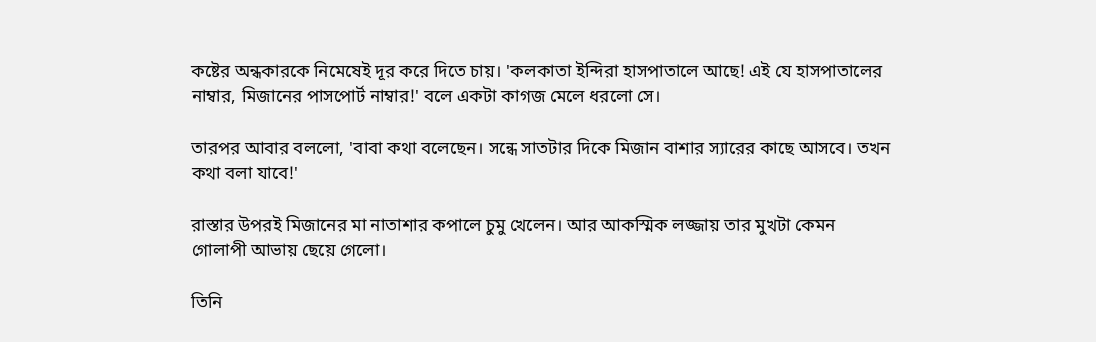কষ্টের অন্ধকারকে নিমেষেই দূর করে দিতে চায়। 'কলকাতা ইন্দিরা হাসপাতালে আছে! এই যে হাসপাতালের নাম্বার, মিজানের পাসপোর্ট নাম্বার!' বলে একটা কাগজ মেলে ধরলো সে।

তারপর আবার বললো, 'বাবা কথা বলেছেন। সন্ধে সাতটার দিকে মিজান বাশার স্যারের কাছে আসবে। তখন কথা বলা যাবে!'

রাস্তার উপরই মিজানের মা নাতাশার কপালে চুমু খেলেন। আর আকস্মিক লজ্জায় তার মুখটা কেমন গোলাপী আভায় ছেয়ে গেলো।

তিনি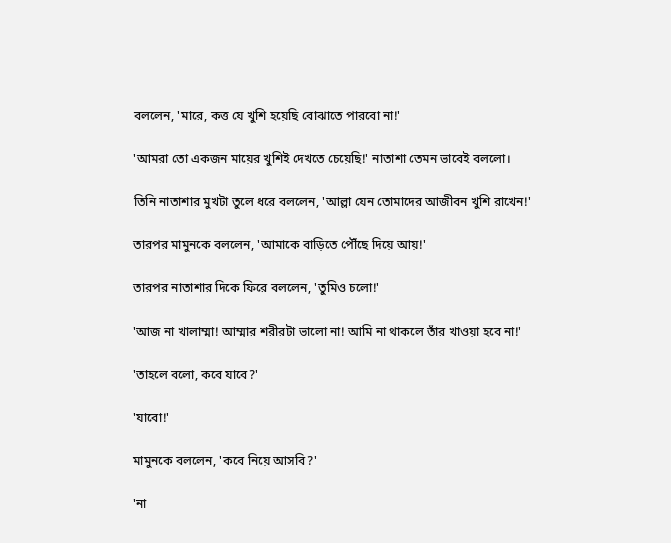বললেন, 'মারে, কত্ত যে খুশি হয়েছি বোঝাতে পারবো না!'

'আমরা তো একজন মায়ের খুশিই দেখতে চেয়েছি!' নাতাশা তেমন ভাবেই বললো।

তিনি নাতাশার মুখটা তুলে ধরে বললেন, 'আল্লা যেন তোমাদের আজীবন খুশি রাখেন!'

তারপর মামুনকে বললেন, 'আমাকে বাড়িতে পৌঁছে দিয়ে আয়!'

তারপর নাতাশার দিকে ফিরে বললেন, 'তুমিও চলো!'

'আজ না খালাম্মা! আম্মার শরীরটা ভালো না! আমি না থাকলে তাঁর খাওয়া হবে না!'

'তাহলে বলো, কবে যাবে?'

'যাবো!'

মামুনকে বললেন, 'কবে নিয়ে আসবি?'

'না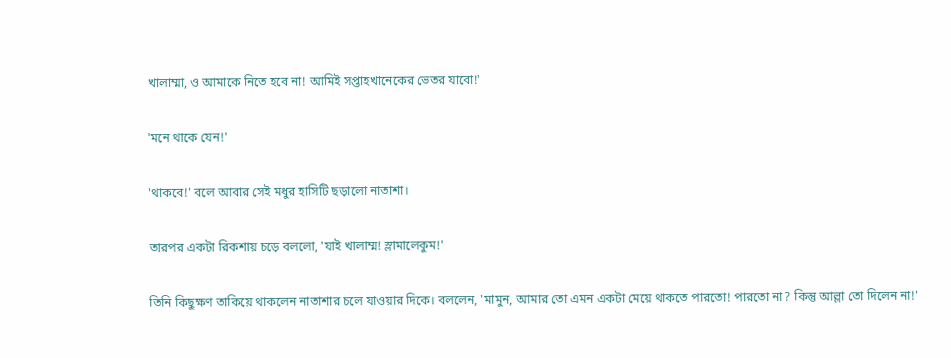খালাম্মা, ও আমাকে নিতে হবে না! আমিই সপ্তাহখানেকের ভেতর যাবো!'

'মনে থাকে যেন!'

'থাকবে!' বলে আবার সেই মধুর হাসিটি ছড়ালো নাতাশা।

তারপর একটা রিকশায় চড়ে বললো, 'যাই খালাম্ম! স্লামালেকুম!'

তিনি কিছুক্ষণ তাকিয়ে থাকলেন নাতাশার চলে যাওয়ার দিকে। বললেন, 'মামুন, আমার তো এমন একটা মেয়ে থাকতে পারতো! পারতো না? কিন্তু আল্লা তো দিলেন না!'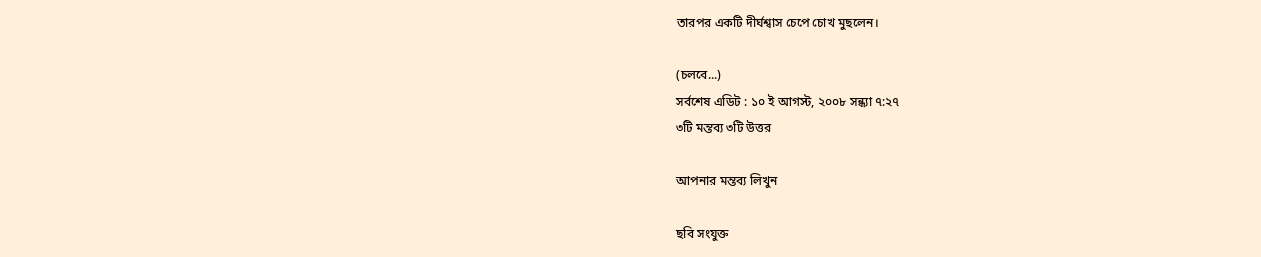তারপর একটি দীর্ঘশ্বাস চেপে চোখ মুছলেন।

(চলবে...)
সর্বশেষ এডিট : ১০ ই আগস্ট, ২০০৮ সন্ধ্যা ৭:২৭
৩টি মন্তব্য ৩টি উত্তর

আপনার মন্তব্য লিখুন

ছবি সংযুক্ত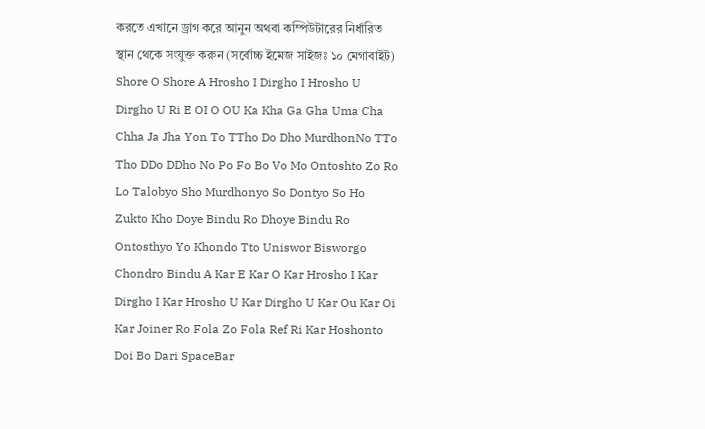করতে এখানে ড্রাগ করে আনুন অথবা কম্পিউটারের নির্ধারিত স্থান থেকে সংযুক্ত করুন (সর্বোচ্চ ইমেজ সাইজঃ ১০ মেগাবাইট)
Shore O Shore A Hrosho I Dirgho I Hrosho U Dirgho U Ri E OI O OU Ka Kha Ga Gha Uma Cha Chha Ja Jha Yon To TTho Do Dho MurdhonNo TTo Tho DDo DDho No Po Fo Bo Vo Mo Ontoshto Zo Ro Lo Talobyo Sho Murdhonyo So Dontyo So Ho Zukto Kho Doye Bindu Ro Dhoye Bindu Ro Ontosthyo Yo Khondo Tto Uniswor Bisworgo Chondro Bindu A Kar E Kar O Kar Hrosho I Kar Dirgho I Kar Hrosho U Kar Dirgho U Kar Ou Kar Oi Kar Joiner Ro Fola Zo Fola Ref Ri Kar Hoshonto Doi Bo Dari SpaceBar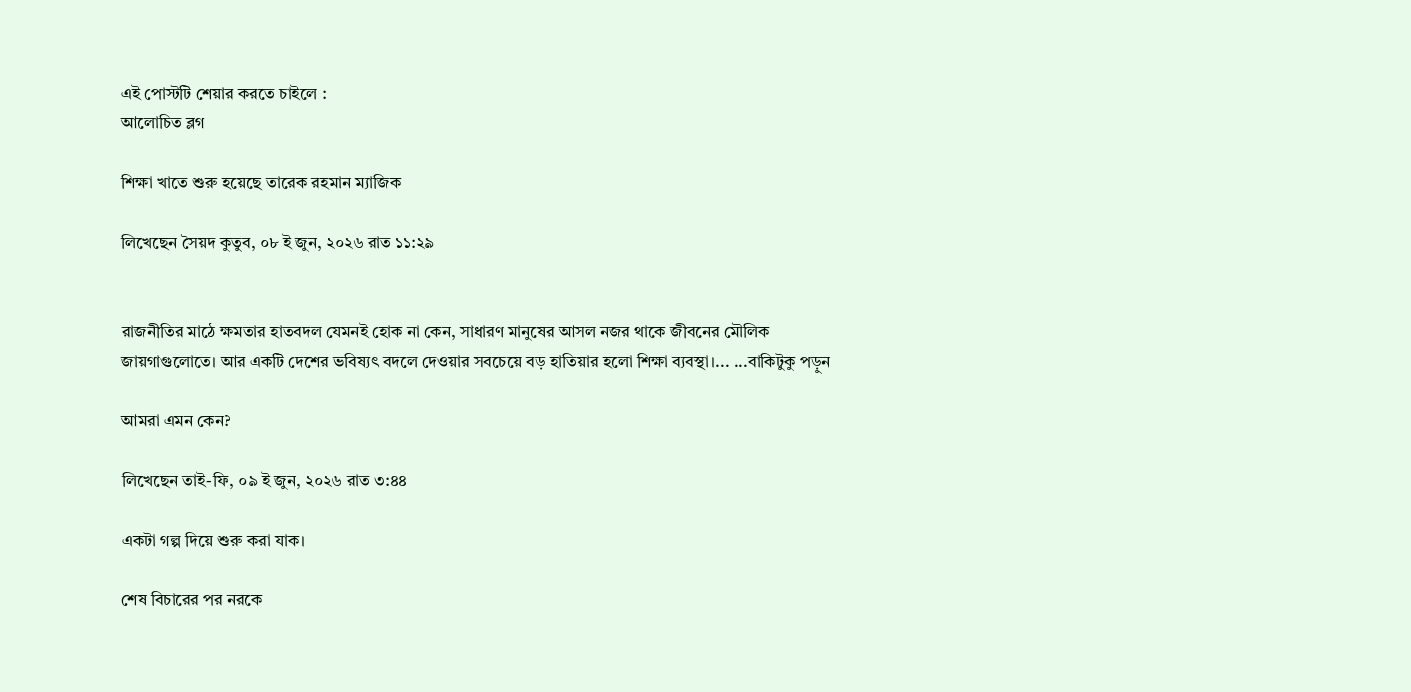এই পোস্টটি শেয়ার করতে চাইলে :
আলোচিত ব্লগ

শিক্ষা খাতে শুরু হয়েছে তারেক রহমান ম্যাজিক

লিখেছেন সৈয়দ কুতুব, ০৮ ই জুন, ২০২৬ রাত ১১:২৯


রাজনীতির মাঠে ক্ষমতার হাতবদল যেমনই হোক না কেন, সাধারণ মানুষের আসল নজর থাকে জীবনের মৌলিক জায়গাগুলোতে। আর একটি দেশের ভবিষ্যৎ বদলে দেওয়ার সবচেয়ে বড় হাতিয়ার হলো শিক্ষা ব্যবস্থা।... ...বাকিটুকু পড়ুন

আমরা এমন কেন?

লিখেছেন তাই-ফি, ০৯ ই জুন, ২০২৬ রাত ৩:৪৪

একটা গল্প দিয়ে শুরু করা যাক।

শেষ বিচারের পর নরকে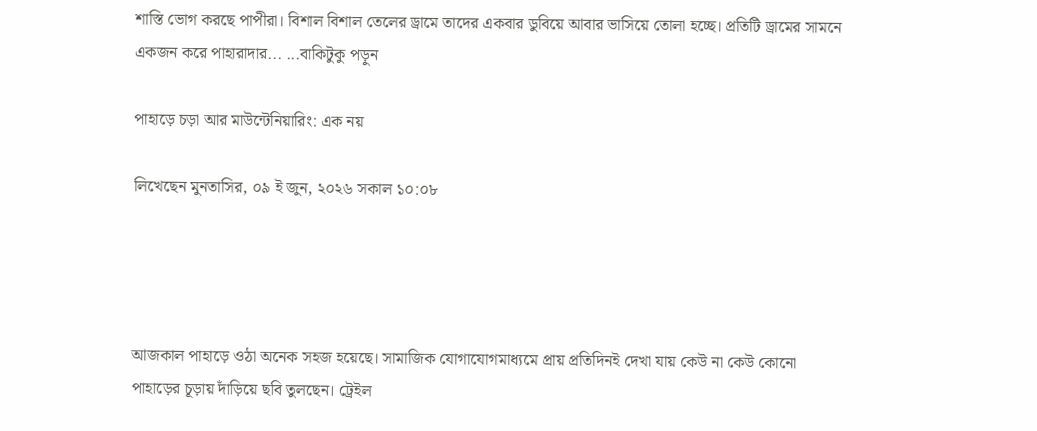শাস্তি ভোগ করছে পাপীরা। বিশাল বিশাল তেলের ড্রামে তাদের একবার ডুবিয়ে আবার ভাসিয়ে তোলা হচ্ছে। প্রতিটি ড্রামের সামনে একজন করে পাহারাদার... ...বাকিটুকু পড়ুন

পাহাড়ে চড়া আর মাউন্টেনিয়ারিং: এক নয়

লিখেছেন মুনতাসির, ০৯ ই জুন, ২০২৬ সকাল ১০:০৮




আজকাল পাহাড়ে ওঠা অনেক সহজ হয়েছে। সামাজিক যোগাযোগমাধ্যমে প্রায় প্রতিদিনই দেখা যায় কেউ না কেউ কোনো পাহাড়ের চূড়ায় দাঁড়িয়ে ছবি তুলছেন। ট্রেইল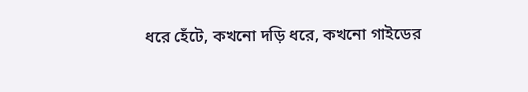ধরে হেঁটে, কখনো দড়ি ধরে, কখনো গাইডের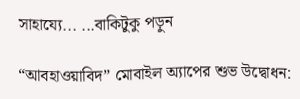সাহায্যে... ...বাকিটুকু পড়ুন

“আবহাওয়াবিদ” মোবাইল অ্যাপের শুভ উদ্বোধন: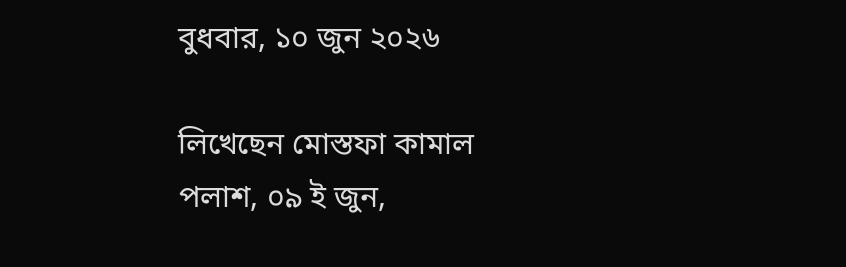বুধবার, ১০ জুন ২০২৬

লিখেছেন মোস্তফা কামাল পলাশ, ০৯ ই জুন,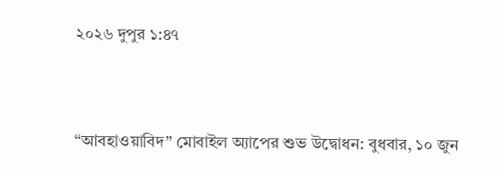২০২৬ দুপুর ১:৪৭



“আবহাওয়াবিদ” মোবাইল অ্যাপের শুভ উদ্বোধন: বুধবার, ১০ জুন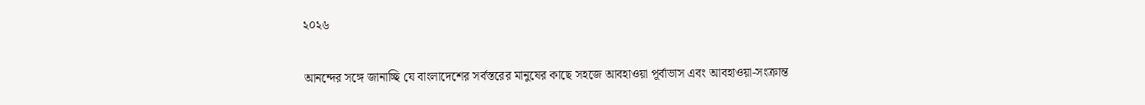২০২৬

আনন্দের সঙ্গে জানাচ্ছি যে বাংলাদেশের সর্বস্তরের মানুষের কাছে সহজে আবহাওয়া পূর্বাভাস এবং আবহাওয়া-সংক্রান্ত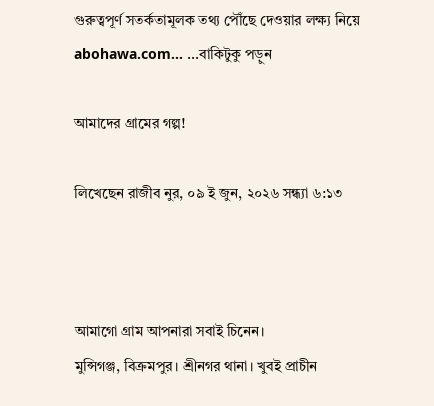গুরুত্বপূর্ণ সতর্কতামূলক তথ্য পৌঁছে দেওয়ার লক্ষ্য নিয়ে abohawa.com... ...বাকিটুকু পড়ুন

আমাদের গ্রামের গল্প!

লিখেছেন রাজীব নুর, ০৯ ই জুন, ২০২৬ সন্ধ্যা ৬:১৩



আমাগো গ্রাম আপনারা সবাই চিনেন।
মুন্সিগঞ্জ, বিক্রমপুর। শ্রীনগর থানা। খুবই প্রাচীন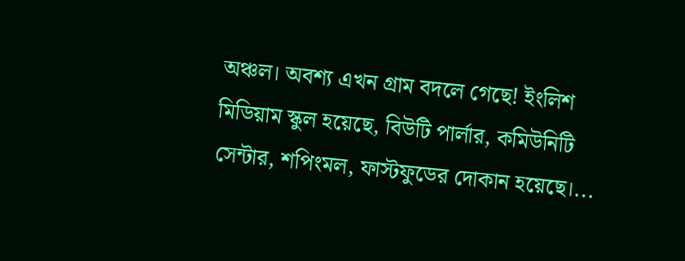অঞ্চল। অবশ্য এখন গ্রাম বদলে গেছে! ইংলিশ মিডিয়াম স্কুল হয়েছে, বিউটি পার্লার, কমিউনিটি সেন্টার, শপিংমল, ফাস্টফুডের দোকান হয়েছে।...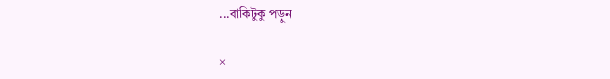...বাকিটুকু পড়ুন

×